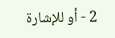2 - أو للإشارة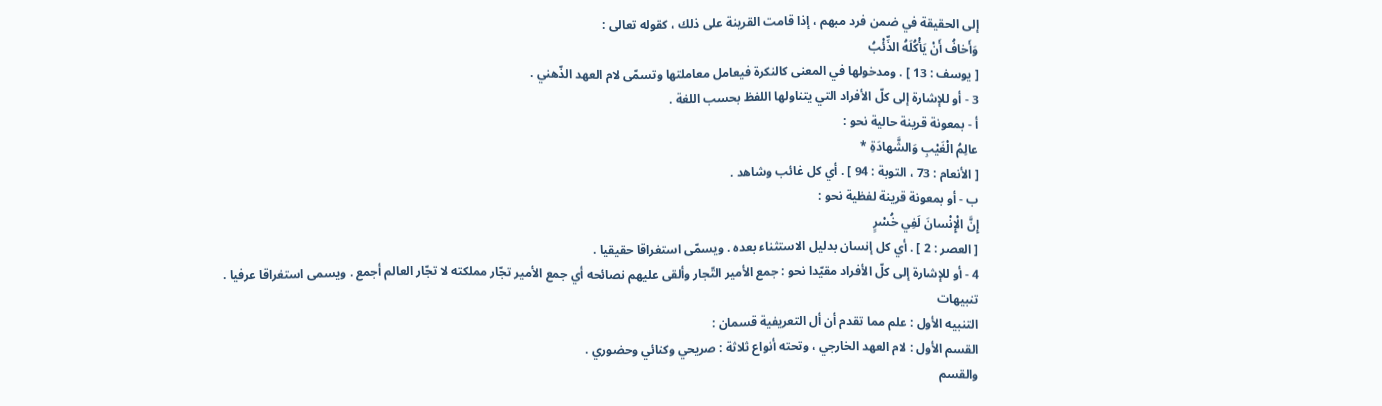إلى الحقيقة في ضمن فرد مبهم ، إذا قامت القرينة على ذلك ، كقوله تعالى :
وَأَخافُ أَنْ يَأْكُلَهُ الذِّئْبُ
[ يوسف : 13 ] . ومدخولها في المعنى كالنكرة فيعامل معاملتها وتسمّى لام العهد الذّهني .
3 - أو للإشارة إلى كلّ الأفراد التي يتناولها اللفظ بحسب اللغة .
أ - بمعونة قرينة حالية نحو :
عالِمُ الْغَيْبِ وَالشَّهادَةِ *
[ الأنعام : 73 ، التوبة : 94 ] . أي كل غائب وشاهد .
ب - أو بمعونة قرينة لفظية نحو :
إِنَّ الْإِنْسانَ لَفِي خُسْرٍ
[ العصر : 2 ] . أي كل إنسان بدليل الاستثناء بعده . ويسمّى استغراقا حقيقيا .
4 - أو للإشارة إلى كلّ الأفراد مقيّدا نحو : جمع الأمير التّجار وألقى عليهم نصائحه أي جمع الأمير تجّار مملكته لا تجّار العالم أجمع . ويسمى استغراقا عرفيا .
تنبيهات
التنبيه الأول : علم مما تقدم أن أل التعريفية قسمان :
القسم الأول : لام العهد الخارجي ، وتحته أنواع ثلاثة : صريحي وكنائي وحضوري .
والقسم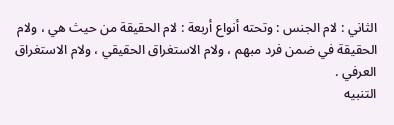الثاني : لام الجنس : وتحته أنواع أربعة : لام الحقيقة من حيث هي ، ولام الحقيقة في ضمن فرد مبهم ، ولام الاستغراق الحقيقي ، ولام الاستغراق العرفي .
التنبيه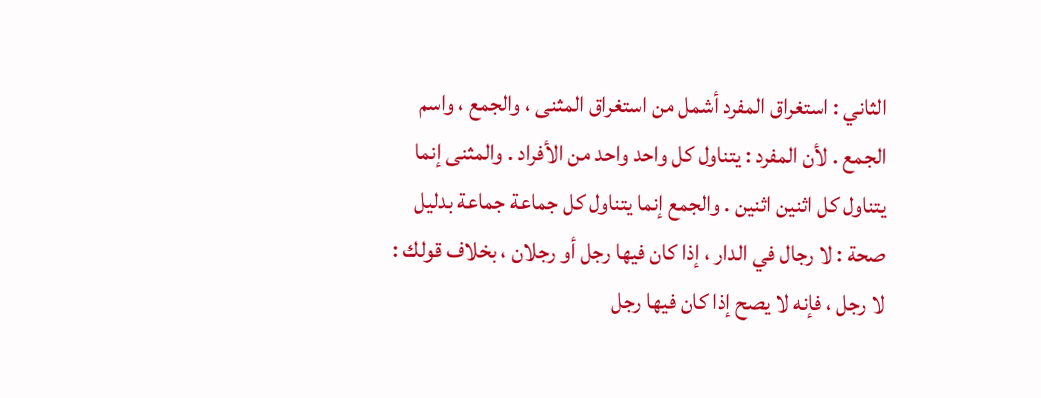الثاني : استغراق المفرد أشمل من استغراق المثنى ، والجمع ، واسم الجمع . لأن المفرد : يتناول كل واحد واحد من الأفراد . والمثنى إنما يتناول كل اثنين اثنين . والجمع إنما يتناول كل جماعة جماعة بدليل صحة : لا رجال في الدار ، إذا كان فيها رجل أو رجلان ، بخلاف قولك : لا رجل ، فإنه لا يصح إذا كان فيها رجل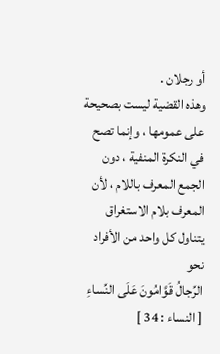أو رجلان .
وهذه القضية ليست بصحيحة على عمومها ، وإنما تصح في النكرة المنفية ، دون الجمع المعرف باللام ، لأن المعرف بلام الاستغراق يتناول كل واحد من الأفراد نحو
الرِّجالُ قَوَّامُونَ عَلَى النِّساءِ
[ النساء : 34 ]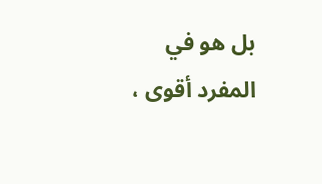بل هو في المفرد أقوى ،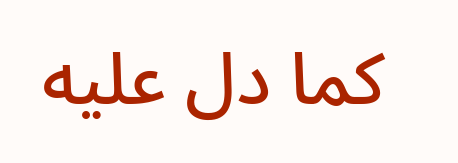كما دل عليه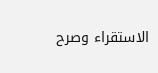الاستقراء وصرح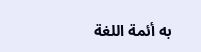به أئمة اللغة